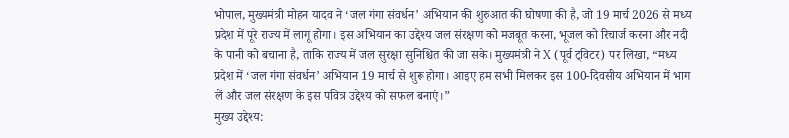भोपाल, मुख्यमंत्री मोहन यादव ने ‘जल गंगा संवर्धन’ अभियान की शुरुआत की घोषणा की है, जो 19 मार्च 2026 से मध्य प्रदेश में पूरे राज्य में लागू होगा। इस अभियान का उद्देश्य जल संरक्षण को मजबूत करना, भूजल को रिचार्ज करना और नदी के पानी को बचाना है, ताकि राज्य में जल सुरक्षा सुनिश्चित की जा सके। मुख्यमंत्री ने X (पूर्व ट्विटर) पर लिखा, “मध्य प्रदेश में ‘जल गंगा संवर्धन’ अभियान 19 मार्च से शुरू होगा। आइए हम सभी मिलकर इस 100-दिवसीय अभियान में भाग लें और जल संरक्षण के इस पवित्र उद्देश्य को सफल बनाएं।”
मुख्य उद्देश्य: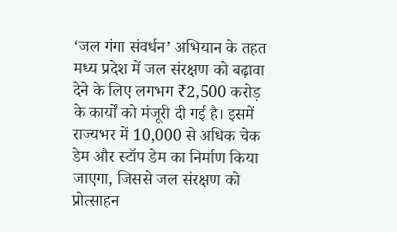‘जल गंगा संवर्धन’ अभियान के तहत मध्य प्रदेश में जल संरक्षण को बढ़ावा देने के लिए लगभग ₹2,500 करोड़ के कार्यों को मंजूरी दी गई है। इसमें राज्यभर में 10,000 से अधिक चेक डेम और स्टॉप डेम का निर्माण किया जाएगा, जिससे जल संरक्षण को प्रोत्साहन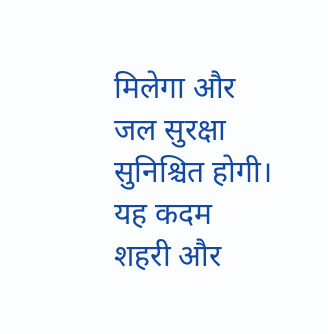मिलेगा और जल सुरक्षा सुनिश्चित होगी। यह कदम शहरी और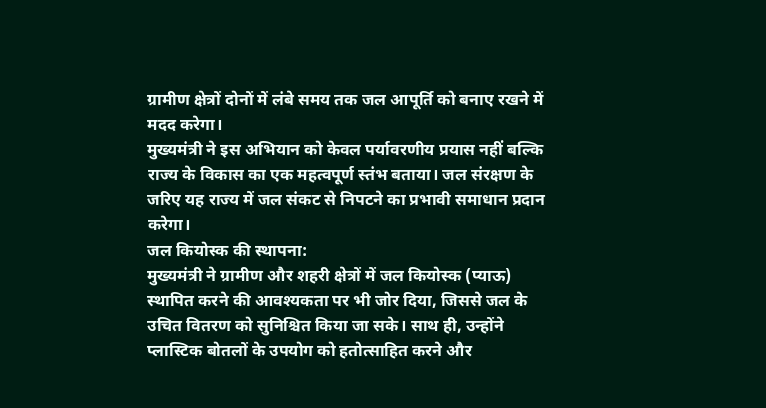ग्रामीण क्षेत्रों दोनों में लंबे समय तक जल आपूर्ति को बनाए रखने में मदद करेगा।
मुख्यमंत्री ने इस अभियान को केवल पर्यावरणीय प्रयास नहीं बल्कि राज्य के विकास का एक महत्वपूर्ण स्तंभ बताया। जल संरक्षण के जरिए यह राज्य में जल संकट से निपटने का प्रभावी समाधान प्रदान करेगा।
जल कियोस्क की स्थापना:
मुख्यमंत्री ने ग्रामीण और शहरी क्षेत्रों में जल कियोस्क (प्याऊ) स्थापित करने की आवश्यकता पर भी जोर दिया, जिससे जल के उचित वितरण को सुनिश्चित किया जा सके। साथ ही, उन्होंने प्लास्टिक बोतलों के उपयोग को हतोत्साहित करने और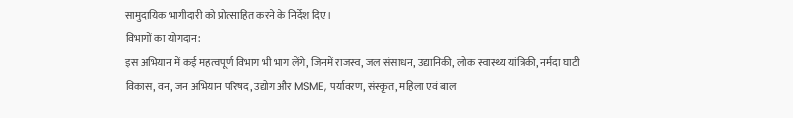सामुदायिक भागीदारी को प्रोत्साहित करने के निर्देश दिए।
विभागों का योगदान:
इस अभियान में कई महत्वपूर्ण विभाग भी भाग लेंगे, जिनमें राजस्व, जल संसाधन, उद्यानिकी, लोक स्वास्थ्य यांत्रिकी, नर्मदा घाटी विकास, वन, जन अभियान परिषद, उद्योग और MSME, पर्यावरण, संस्कृत, महिला एवं बाल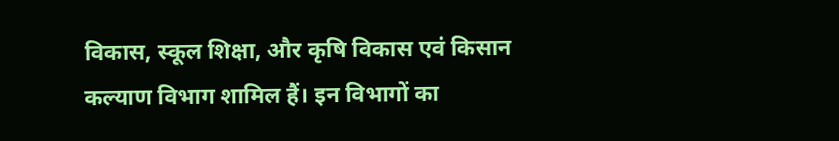विकास, स्कूल शिक्षा, और कृषि विकास एवं किसान कल्याण विभाग शामिल हैं। इन विभागों का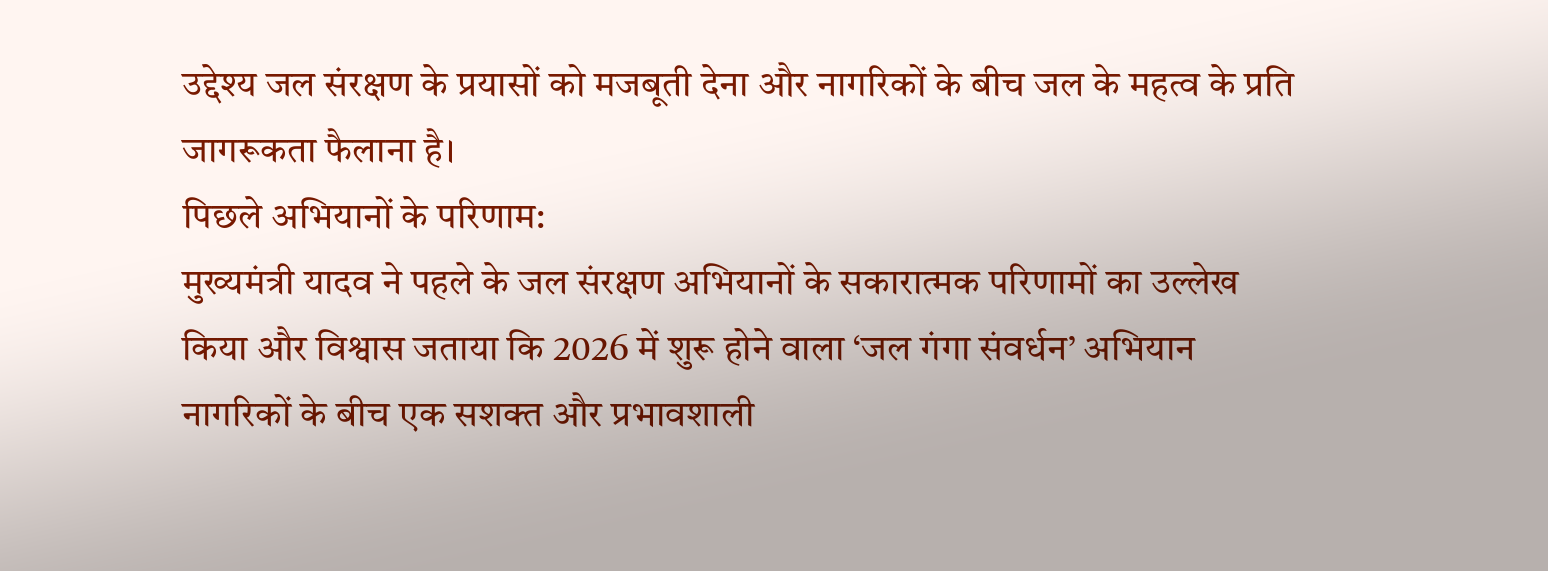उद्देश्य जल संरक्षण के प्रयासों को मजबूती देना और नागरिकों के बीच जल के महत्व के प्रति जागरूकता फैलाना है।
पिछले अभियानों के परिणाम:
मुख्यमंत्री यादव ने पहले के जल संरक्षण अभियानों के सकारात्मक परिणामों का उल्लेख किया और विश्वास जताया कि 2026 में शुरू होने वाला ‘जल गंगा संवर्धन’ अभियान नागरिकों के बीच एक सशक्त और प्रभावशाली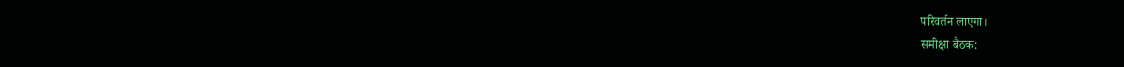परिवर्तन लाएगा।
समीक्षा बैठक: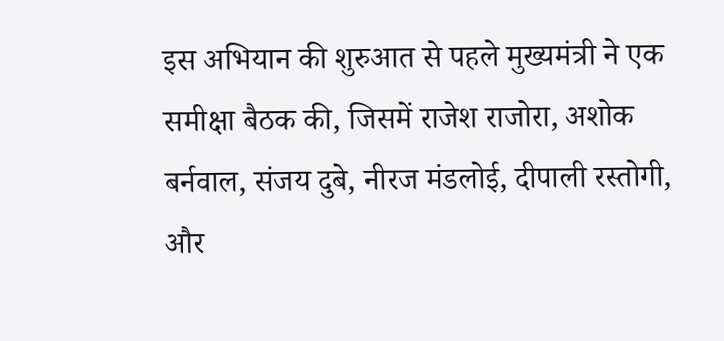इस अभियान की शुरुआत से पहले मुख्यमंत्री ने एक समीक्षा बैठक की, जिसमें राजेश राजोरा, अशोक बर्नवाल, संजय दुबे, नीरज मंडलोई, दीपाली रस्तोगी, और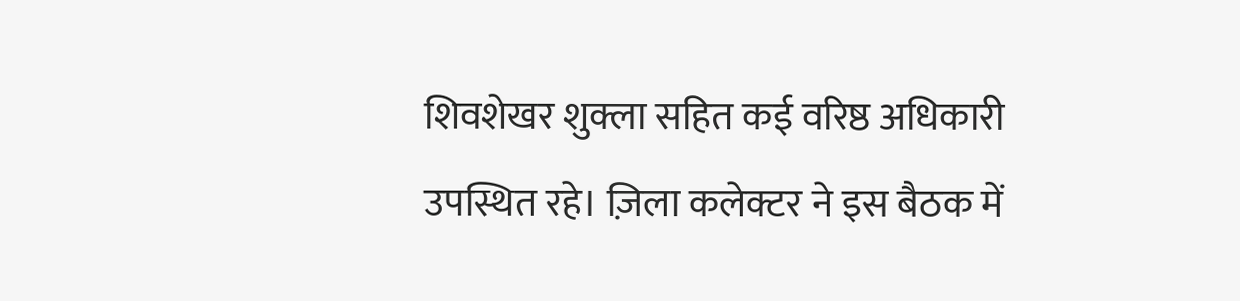शिवशेखर शुक्ला सहित कई वरिष्ठ अधिकारी उपस्थित रहे। ज़िला कलेक्टर ने इस बैठक में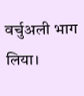वर्चुअली भाग लिया।